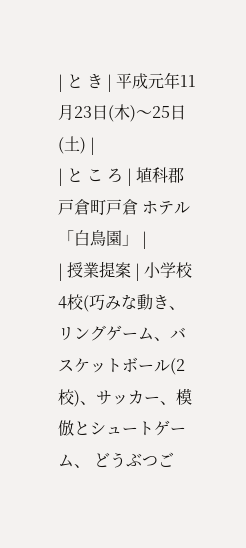| と き | 平成元年11月23日(木)〜25日(土) |
| と こ ろ | 埴科郡戸倉町戸倉 ホテル「白鳥園」 |
| 授業提案 | 小学校4校(巧みな動き、リングゲーム、バスケットボール(2校)、サッカー、模倣とシュートゲーム、 どうぶつご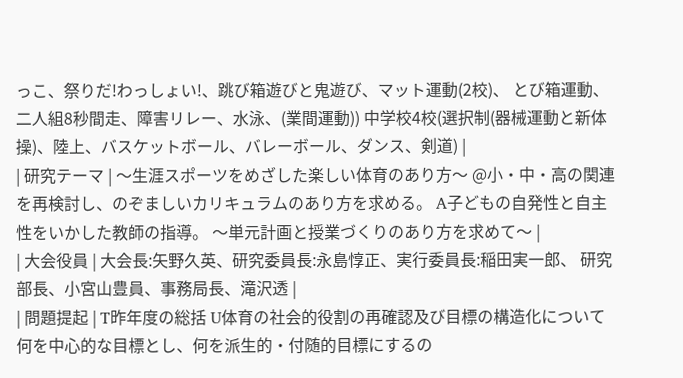っこ、祭りだ!わっしょい!、跳び箱遊びと鬼遊び、マット運動(2校)、 とび箱運動、二人組8秒間走、障害リレー、水泳、(業間運動)) 中学校4校(選択制(器械運動と新体操)、陸上、バスケットボール、バレーボール、ダンス、剣道) |
| 研究テーマ | 〜生涯スポーツをめざした楽しい体育のあり方〜 @小・中・高の関連を再検討し、のぞましいカリキュラムのあり方を求める。 A子どもの自発性と自主性をいかした教師の指導。 〜単元計画と授業づくりのあり方を求めて〜 |
| 大会役員 | 大会長:矢野久英、研究委員長:永島惇正、実行委員長:稲田実一郎、 研究部長、小宮山豊員、事務局長、滝沢透 |
| 問題提起 | T昨年度の総括 U体育の社会的役割の再確認及び目標の構造化について 何を中心的な目標とし、何を派生的・付随的目標にするの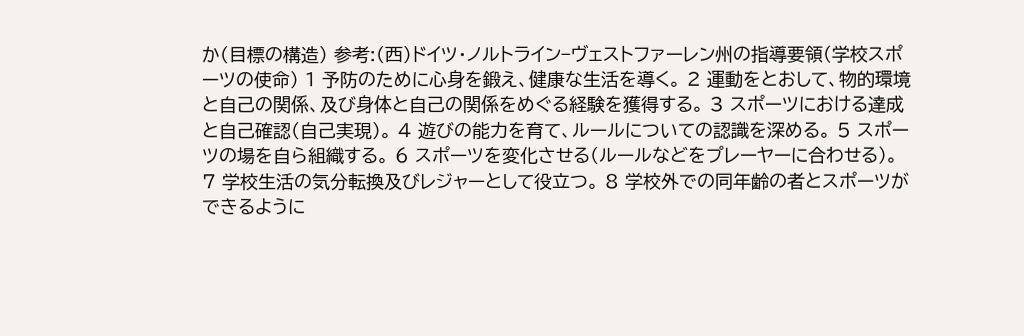か(目標の構造) 参考:(西)ドイツ・ノルトライン−ヴェストファーレン州の指導要領(学校スポーツの使命) 1 予防のために心身を鍛え、健康な生活を導く。 2 運動をとおして、物的環境と自己の関係、及び身体と自己の関係をめぐる経験を獲得する。 3 スポーツにおける達成と自己確認(自己実現)。 4 遊びの能力を育て、ルールについての認識を深める。 5 スポーツの場を自ら組織する。 6 スポーツを変化させる(ルールなどをプレーヤーに合わせる)。 7 学校生活の気分転換及びレジャーとして役立つ。 8 学校外での同年齢の者とスポーツができるように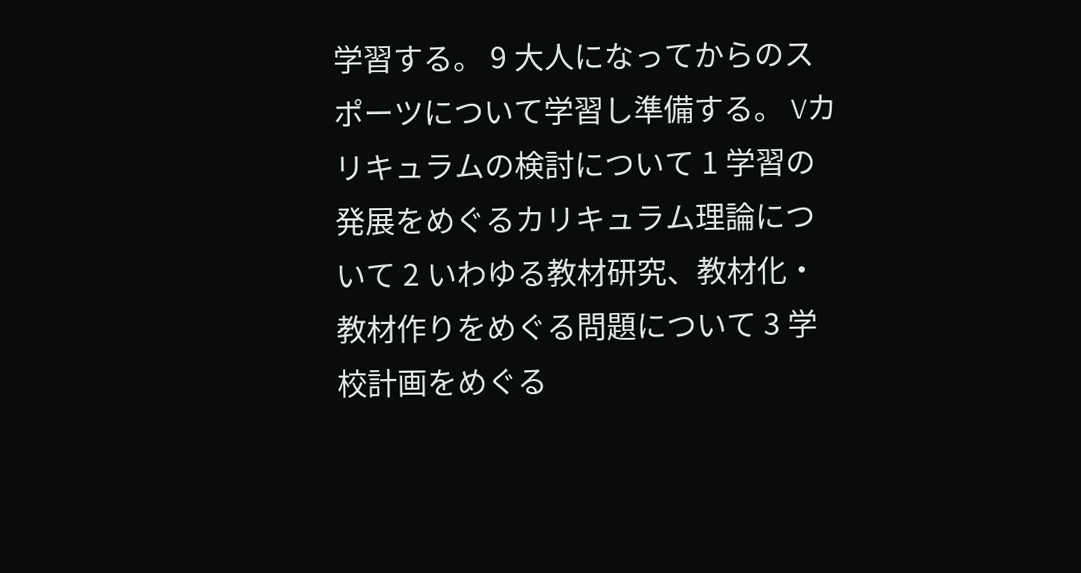学習する。 9 大人になってからのスポーツについて学習し準備する。 Vカリキュラムの検討について 1 学習の発展をめぐるカリキュラム理論について 2 いわゆる教材研究、教材化・教材作りをめぐる問題について 3 学校計画をめぐる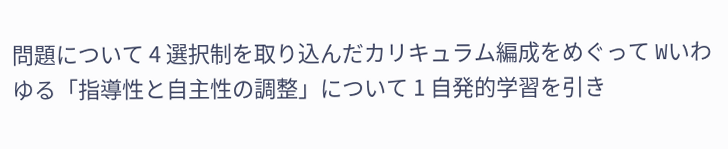問題について 4 選択制を取り込んだカリキュラム編成をめぐって Wいわゆる「指導性と自主性の調整」について 1 自発的学習を引き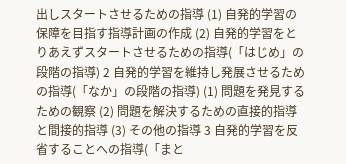出しスタートさせるための指導 (1) 自発的学習の保障を目指す指導計画の作成 (2) 自発的学習をとりあえずスタートさせるための指導(「はじめ」の段階の指導) 2 自発的学習を維持し発展させるための指導(「なか」の段階の指導) (1) 問題を発見するための観察 (2) 問題を解決するための直接的指導と間接的指導 (3) その他の指導 3 自発的学習を反省することへの指導(「まと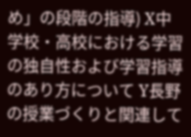め」の段階の指導) X中学校・高校における学習の独自性および学習指導のあり方について Y長野の授業づくりと関連して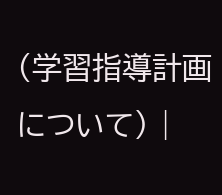(学習指導計画について) |